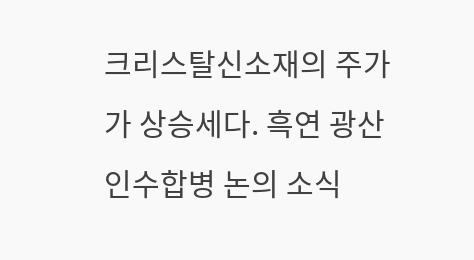크리스탈신소재의 주가가 상승세다. 흑연 광산 인수합병 논의 소식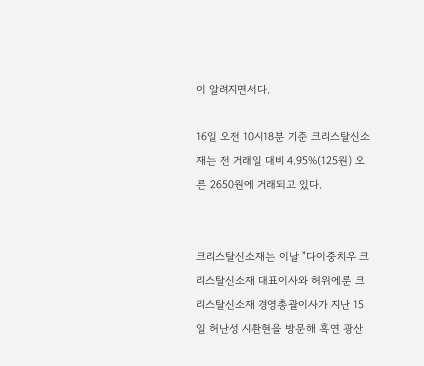이 알려지면서다.

16일 오전 10시18분 기준 크리스탈신소재는 전 거래일 대비 4.95%(125원) 오른 2650원에 거래되고 있다.


크리스탈신소재는 이날 "다이중치우 크리스탈신소재 대표이사와 허위에룬 크리스탈신소재 경영총괄이사가 지난 15일 허난성 시촨현을 방문해 흑연 광산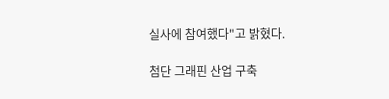실사에 참여했다"고 밝혔다.

첨단 그래핀 산업 구축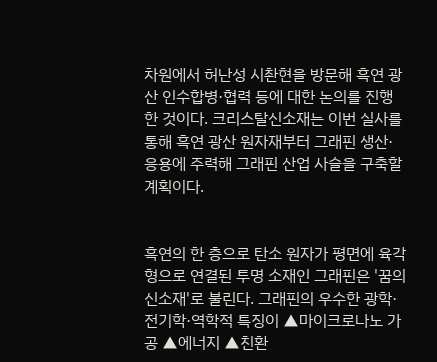차원에서 허난성 시촨현을 방문해 흑연 광산 인수합병·협력 등에 대한 논의를 진행한 것이다. 크리스탈신소재는 이번 실사를 통해 흑연 광산 원자재부터 그래핀 생산·응용에 주력해 그래핀 산업 사슬을 구축할 계획이다.


흑연의 한 층으로 탄소 원자가 평면에 육각형으로 연결된 투명 소재인 그래핀은 '꿈의 신소재'로 불린다. 그래핀의 우수한 광학·전기학·역학적 특징이 ▲마이크로나노 가공 ▲에너지 ▲친환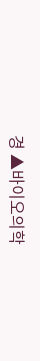경 ▲바이오의학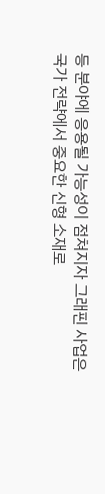등 분야에 응용될 가능성이 점쳐지자 그래핀 사업은 국가 전략에서 중요한 신형 소재로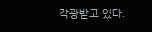각광받고 있다.